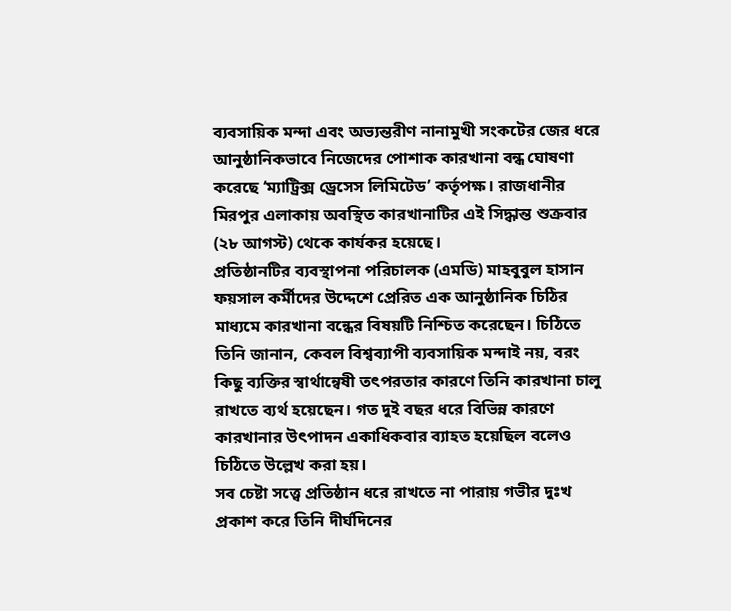ব্যবসায়িক মন্দা এবং অভ্যন্তরীণ নানামুখী সংকটের জের ধরে আনুষ্ঠানিকভাবে নিজেদের পোশাক কারখানা বন্ধ ঘোষণা করেছে ‘ম্যাট্রিক্স ড্রেসেস লিমিটেড’ কর্তৃপক্ষ। রাজধানীর মিরপুর এলাকায় অবস্থিত কারখানাটির এই সিদ্ধান্ত শুক্রবার (২৮ আগস্ট) থেকে কার্যকর হয়েছে।
প্রতিষ্ঠানটির ব্যবস্থাপনা পরিচালক (এমডি) মাহবুবুল হাসান ফয়সাল কর্মীদের উদ্দেশে প্রেরিত এক আনুষ্ঠানিক চিঠির মাধ্যমে কারখানা বন্ধের বিষয়টি নিশ্চিত করেছেন। চিঠিতে তিনি জানান, কেবল বিশ্বব্যাপী ব্যবসায়িক মন্দাই নয়, বরং কিছু ব্যক্তির স্বার্থান্বেষী তৎপরতার কারণে তিনি কারখানা চালু রাখতে ব্যর্থ হয়েছেন। গত দুই বছর ধরে বিভিন্ন কারণে কারখানার উৎপাদন একাধিকবার ব্যাহত হয়েছিল বলেও চিঠিতে উল্লেখ করা হয়।
সব চেষ্টা সত্ত্বে প্রতিষ্ঠান ধরে রাখতে না পারায় গভীর দুঃখ প্রকাশ করে তিনি দীর্ঘদিনের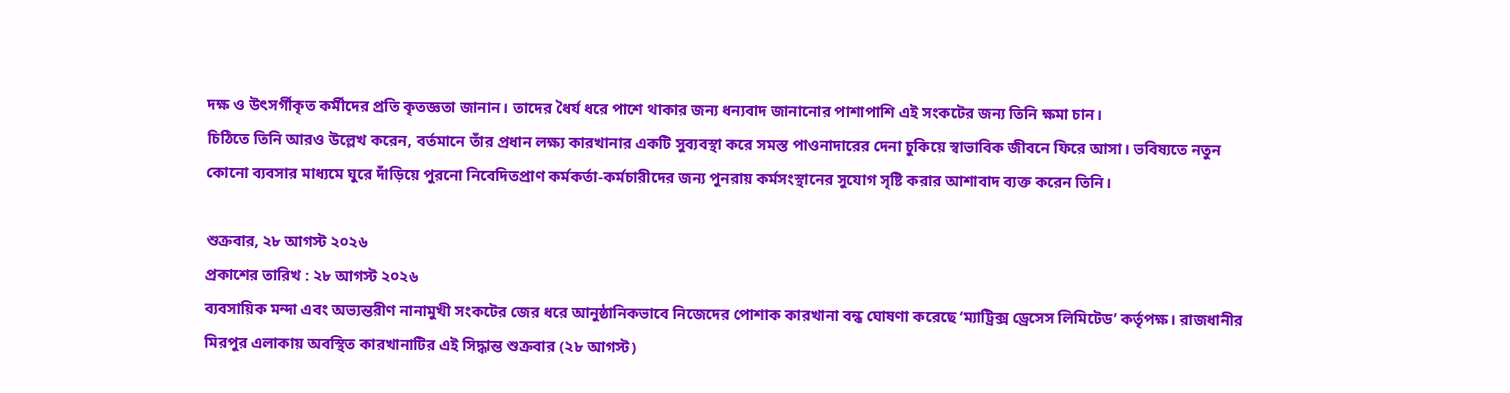দক্ষ ও উৎসর্গীকৃত কর্মীদের প্রতি কৃতজ্ঞতা জানান। তাদের ধৈর্য ধরে পাশে থাকার জন্য ধন্যবাদ জানানোর পাশাপাশি এই সংকটের জন্য তিনি ক্ষমা চান।
চিঠিতে তিনি আরও উল্লেখ করেন, বর্তমানে তাঁর প্রধান লক্ষ্য কারখানার একটি সুব্যবস্থা করে সমস্ত পাওনাদারের দেনা চুকিয়ে স্বাভাবিক জীবনে ফিরে আসা। ভবিষ্যতে নতুন কোনো ব্যবসার মাধ্যমে ঘুরে দাঁড়িয়ে পুরনো নিবেদিতপ্রাণ কর্মকর্তা-কর্মচারীদের জন্য পুনরায় কর্মসংস্থানের সুযোগ সৃষ্টি করার আশাবাদ ব্যক্ত করেন তিনি।

শুক্রবার, ২৮ আগস্ট ২০২৬
প্রকাশের তারিখ : ২৮ আগস্ট ২০২৬
ব্যবসায়িক মন্দা এবং অভ্যন্তরীণ নানামুখী সংকটের জের ধরে আনুষ্ঠানিকভাবে নিজেদের পোশাক কারখানা বন্ধ ঘোষণা করেছে ‘ম্যাট্রিক্স ড্রেসেস লিমিটেড’ কর্তৃপক্ষ। রাজধানীর মিরপুর এলাকায় অবস্থিত কারখানাটির এই সিদ্ধান্ত শুক্রবার (২৮ আগস্ট)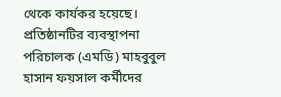থেকে কার্যকর হয়েছে।
প্রতিষ্ঠানটির ব্যবস্থাপনা পরিচালক (এমডি) মাহবুবুল হাসান ফয়সাল কর্মীদের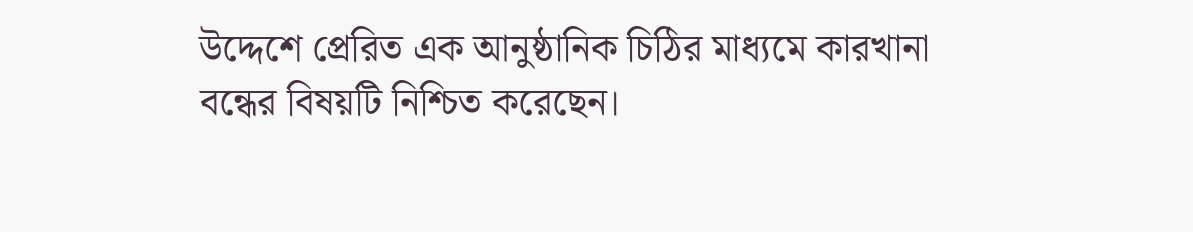উদ্দেশে প্রেরিত এক আনুষ্ঠানিক চিঠির মাধ্যমে কারখানা বন্ধের বিষয়টি নিশ্চিত করেছেন।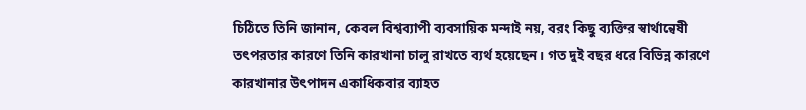চিঠিতে তিনি জানান, কেবল বিশ্বব্যাপী ব্যবসায়িক মন্দাই নয়, বরং কিছু ব্যক্তির স্বার্থান্বেষী তৎপরতার কারণে তিনি কারখানা চালু রাখতে ব্যর্থ হয়েছেন। গত দুই বছর ধরে বিভিন্ন কারণে কারখানার উৎপাদন একাধিকবার ব্যাহত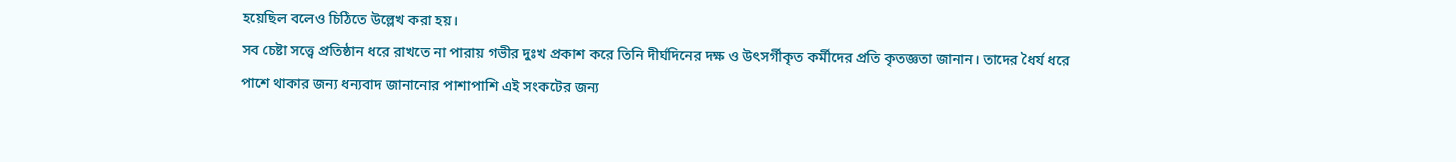হয়েছিল বলেও চিঠিতে উল্লেখ করা হয়।
সব চেষ্টা সত্ত্বে প্রতিষ্ঠান ধরে রাখতে না পারায় গভীর দুঃখ প্রকাশ করে তিনি দীর্ঘদিনের দক্ষ ও উৎসর্গীকৃত কর্মীদের প্রতি কৃতজ্ঞতা জানান। তাদের ধৈর্য ধরে পাশে থাকার জন্য ধন্যবাদ জানানোর পাশাপাশি এই সংকটের জন্য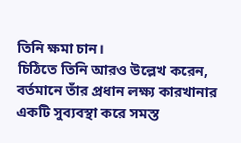তিনি ক্ষমা চান।
চিঠিতে তিনি আরও উল্লেখ করেন, বর্তমানে তাঁর প্রধান লক্ষ্য কারখানার একটি সুব্যবস্থা করে সমস্ত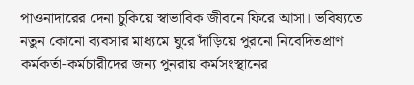পাওনাদারের দেনা চুকিয়ে স্বাভাবিক জীবনে ফিরে আসা। ভবিষ্যতে নতুন কোনো ব্যবসার মাধ্যমে ঘুরে দাঁড়িয়ে পুরনো নিবেদিতপ্রাণ কর্মকর্তা-কর্মচারীদের জন্য পুনরায় কর্মসংস্থানের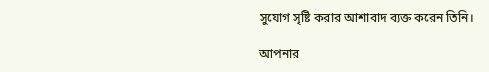সুযোগ সৃষ্টি করার আশাবাদ ব্যক্ত করেন তিনি।

আপনার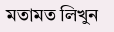মতামত লিখুন